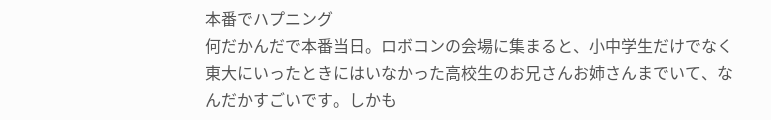本番でハプニング
何だかんだで本番当日。ロボコンの会場に集まると、小中学生だけでなく東大にいったときにはいなかった高校生のお兄さんお姉さんまでいて、なんだかすごいです。しかも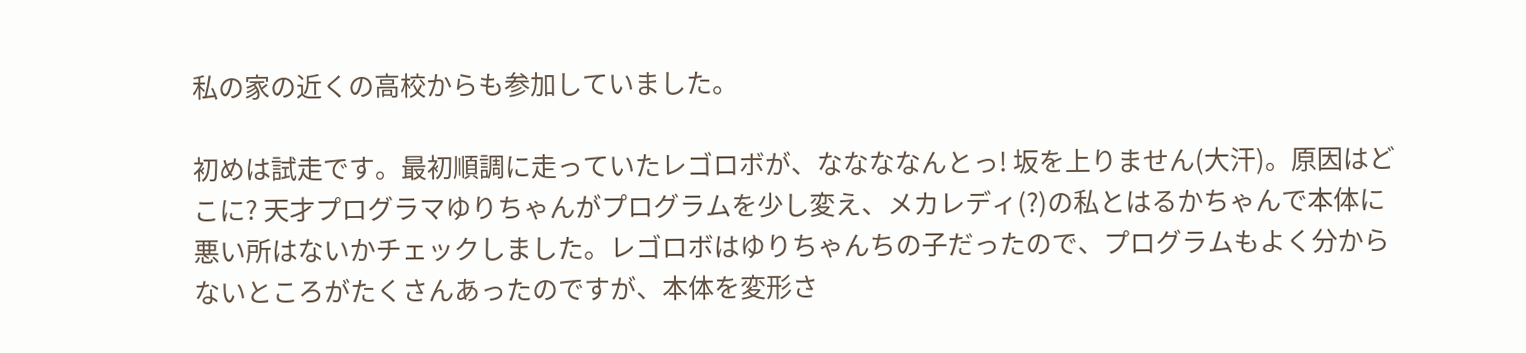私の家の近くの高校からも参加していました。

初めは試走です。最初順調に走っていたレゴロボが、ななななんとっ! 坂を上りません(大汗)。原因はどこに? 天才プログラマゆりちゃんがプログラムを少し変え、メカレディ(?)の私とはるかちゃんで本体に悪い所はないかチェックしました。レゴロボはゆりちゃんちの子だったので、プログラムもよく分からないところがたくさんあったのですが、本体を変形さ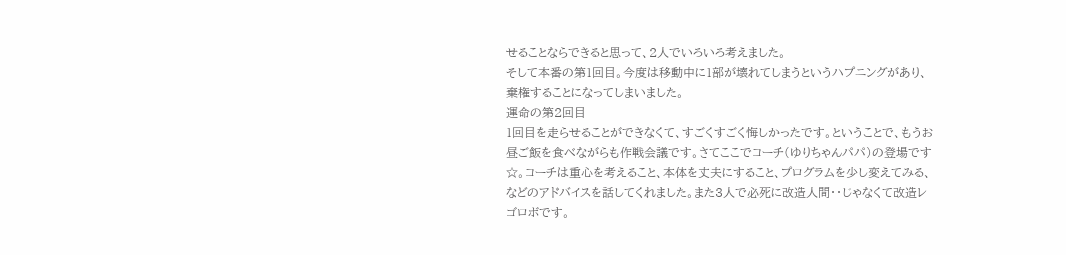せることならできると思って、2人でいろいろ考えました。
そして本番の第1回目。今度は移動中に1部が壊れてしまうというハプニングがあり、棄権することになってしまいました。
運命の第2回目
1回目を走らせることができなくて、すごくすごく悔しかったです。ということで、もうお昼ご飯を食べながらも作戦会議です。さてここでコーチ(ゆりちゃんパパ)の登場です☆。コーチは重心を考えること、本体を丈夫にすること、プログラムを少し変えてみる、などのアドバイスを話してくれました。また3人で必死に改造人間・・じゃなくて改造レゴロボです。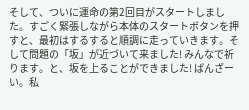そして、ついに運命の第2回目がスタートしました。すごく緊張しながら本体のスタートボタンを押すと、最初はするすると順調に走っていきます。そして問題の「坂」が近づいて来ました! みんなで祈ります。と、坂を上ることができました! ばんざーい。私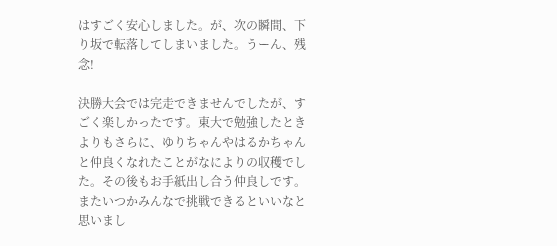はすごく安心しました。が、次の瞬間、下り坂で転落してしまいました。うーん、残念!

決勝大会では完走できませんでしたが、すごく楽しかったです。東大で勉強したときよりもさらに、ゆりちゃんやはるかちゃんと仲良くなれたことがなによりの収穫でした。その後もお手紙出し合う仲良しです。またいつかみんなで挑戦できるといいなと思いまし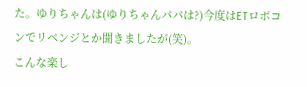た。ゆりちゃんは(ゆりちゃんパパは?)今度はETロボコンでリベンジとか聞きましたが(笑)。
こんな楽し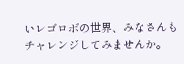いレゴロボの世界、みなさんもチャレンジしてみませんか。